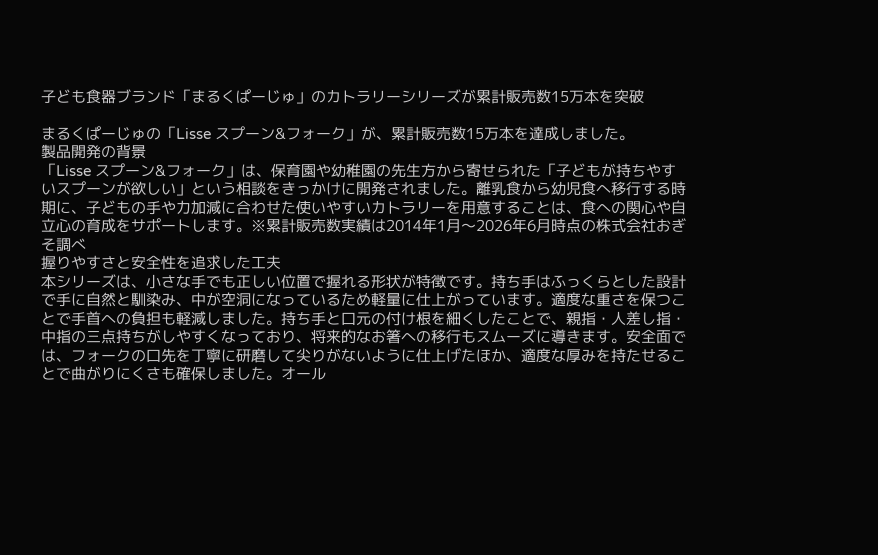子ども食器ブランド「まるくぱーじゅ」のカトラリーシリーズが累計販売数15万本を突破

まるくぱーじゅの「Lisse スプーン&フォーク」が、累計販売数15万本を達成しました。
製品開発の背景
「Lisse スプーン&フォーク」は、保育園や幼稚園の先生方から寄せられた「子どもが持ちやすいスプーンが欲しい」という相談をきっかけに開発されました。離乳食から幼児食へ移行する時期に、子どもの手や力加減に合わせた使いやすいカトラリーを用意することは、食への関心や自立心の育成をサポートします。※累計販売数実績は2014年1月〜2026年6月時点の株式会社おぎそ調べ
握りやすさと安全性を追求した工夫
本シリーズは、小さな手でも正しい位置で握れる形状が特徴です。持ち手はふっくらとした設計で手に自然と馴染み、中が空洞になっているため軽量に仕上がっています。適度な重さを保つことで手首への負担も軽減しました。持ち手と口元の付け根を細くしたことで、親指・人差し指・中指の三点持ちがしやすくなっており、将来的なお箸への移行もスムーズに導きます。安全面では、フォークの口先を丁寧に研磨して尖りがないように仕上げたほか、適度な厚みを持たせることで曲がりにくさも確保しました。オール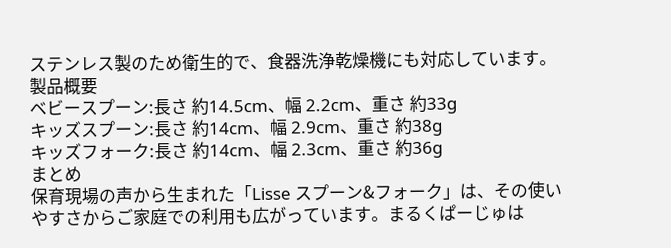ステンレス製のため衛生的で、食器洗浄乾燥機にも対応しています。
製品概要
ベビースプーン:長さ 約14.5cm、幅 2.2cm、重さ 約33g
キッズスプーン:長さ 約14cm、幅 2.9cm、重さ 約38g
キッズフォーク:長さ 約14cm、幅 2.3cm、重さ 約36g
まとめ
保育現場の声から生まれた「Lisse スプーン&フォーク」は、その使いやすさからご家庭での利用も広がっています。まるくぱーじゅは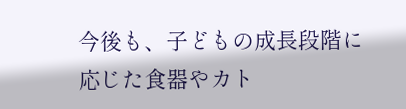今後も、子どもの成長段階に応じた食器やカト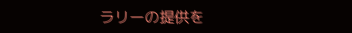ラリーの提供を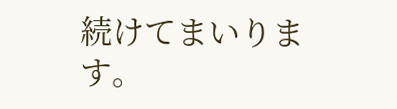続けてまいります。